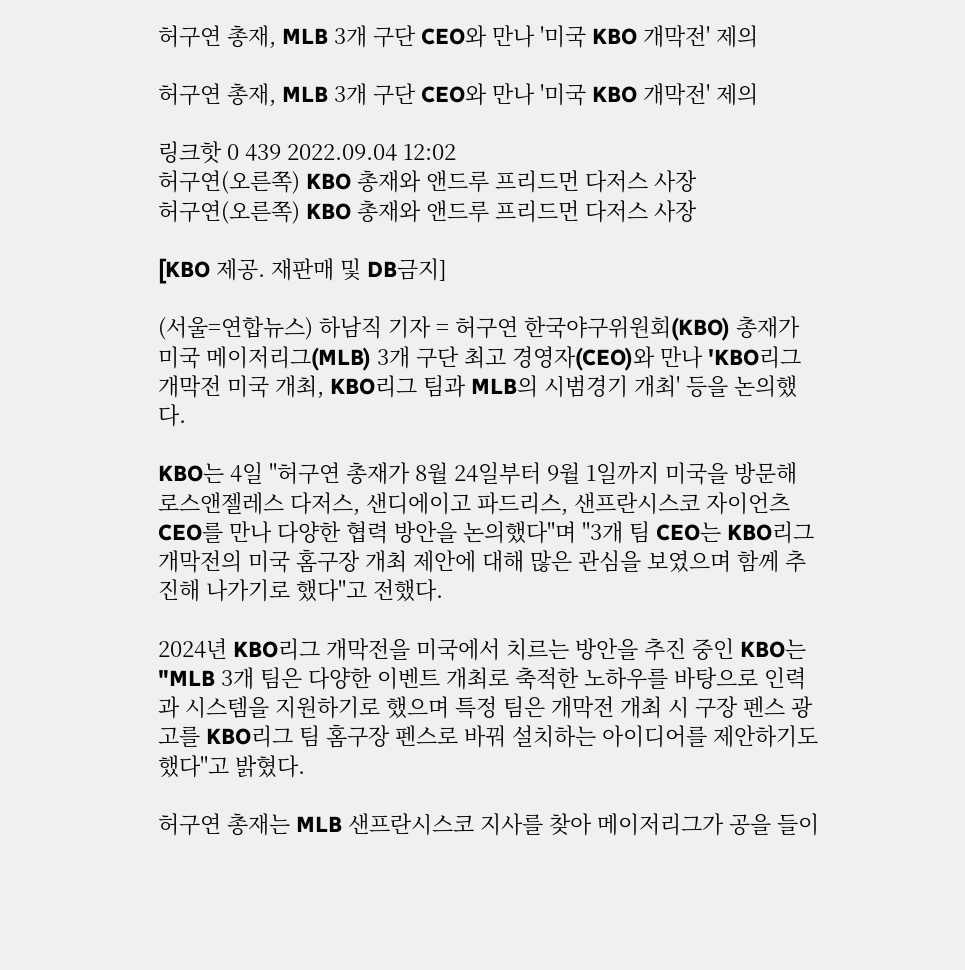허구연 총재, MLB 3개 구단 CEO와 만나 '미국 KBO 개막전' 제의

허구연 총재, MLB 3개 구단 CEO와 만나 '미국 KBO 개막전' 제의

링크핫 0 439 2022.09.04 12:02
허구연(오른쪽) KBO 총재와 앤드루 프리드먼 다저스 사장
허구연(오른쪽) KBO 총재와 앤드루 프리드먼 다저스 사장

[KBO 제공. 재판매 및 DB금지]

(서울=연합뉴스) 하남직 기자 = 허구연 한국야구위원회(KBO) 총재가 미국 메이저리그(MLB) 3개 구단 최고 경영자(CEO)와 만나 'KBO리그 개막전 미국 개최, KBO리그 팀과 MLB의 시범경기 개최' 등을 논의했다.

KBO는 4일 "허구연 총재가 8월 24일부터 9월 1일까지 미국을 방문해 로스앤젤레스 다저스, 샌디에이고 파드리스, 샌프란시스코 자이언츠 CEO를 만나 다양한 협력 방안을 논의했다"며 "3개 팀 CEO는 KBO리그 개막전의 미국 홈구장 개최 제안에 대해 많은 관심을 보였으며 함께 추진해 나가기로 했다"고 전했다.

2024년 KBO리그 개막전을 미국에서 치르는 방안을 추진 중인 KBO는 "MLB 3개 팀은 다양한 이벤트 개최로 축적한 노하우를 바탕으로 인력과 시스템을 지원하기로 했으며 특정 팀은 개막전 개최 시 구장 펜스 광고를 KBO리그 팀 홈구장 펜스로 바꿔 설치하는 아이디어를 제안하기도 했다"고 밝혔다.

허구연 총재는 MLB 샌프란시스코 지사를 찾아 메이저리그가 공을 들이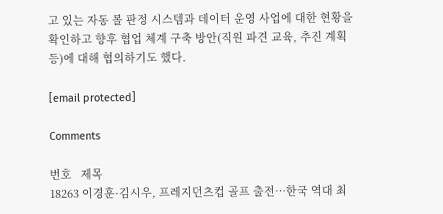고 있는 자동 볼 판정 시스템과 데이터 운영 사업에 대한 현황을 확인하고 향후 협업 체계 구축 방안(직원 파견 교육, 추진 계획 등)에 대해 협의하기도 했다.

[email protected]

Comments

번호   제목
18263 이경훈·김시우, 프레지던츠컵 골프 출전…한국 역대 최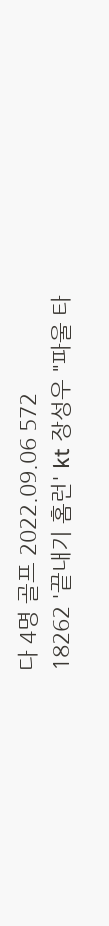다 4명 골프 2022.09.06 572
18262 '끝내기 홈런' kt 장성우 "파울 타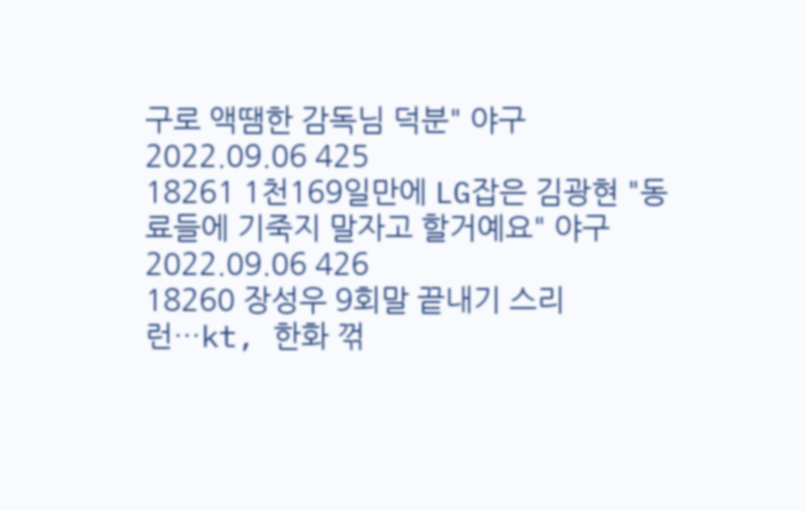구로 액땜한 감독님 덕분" 야구 2022.09.06 425
18261 1천169일만에 LG잡은 김광현 "동료들에 기죽지 말자고 할거예요" 야구 2022.09.06 426
18260 장성우 9회말 끝내기 스리런…kt, 한화 꺾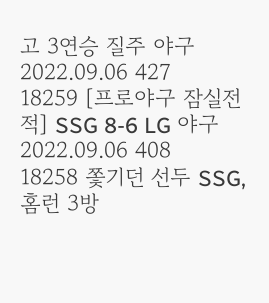고 3연승 질주 야구 2022.09.06 427
18259 [프로야구 잠실전적] SSG 8-6 LG 야구 2022.09.06 408
18258 쫓기던 선두 SSG, 홈런 3방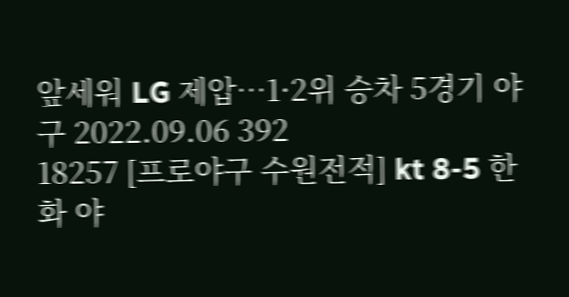앞세워 LG 제압…1·2위 승차 5경기 야구 2022.09.06 392
18257 [프로야구 수원전적] kt 8-5 한화 야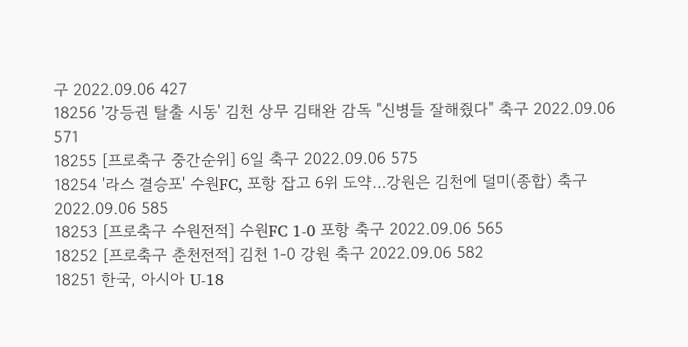구 2022.09.06 427
18256 '강등권 탈출 시동' 김천 상무 김태완 감독 "신병들 잘해줬다" 축구 2022.09.06 571
18255 [프로축구 중간순위] 6일 축구 2022.09.06 575
18254 '라스 결승포' 수원FC, 포항 잡고 6위 도약…강원은 김천에 덜미(종합) 축구 2022.09.06 585
18253 [프로축구 수원전적] 수원FC 1-0 포항 축구 2022.09.06 565
18252 [프로축구 춘천전적] 김천 1-0 강원 축구 2022.09.06 582
18251 한국, 아시아 U-18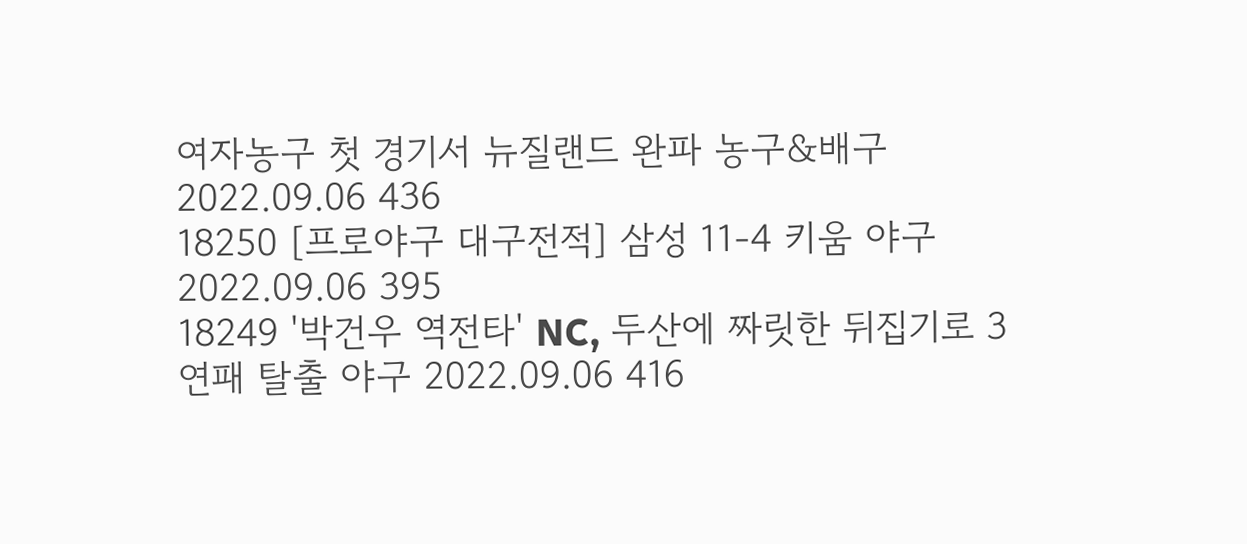여자농구 첫 경기서 뉴질랜드 완파 농구&배구 2022.09.06 436
18250 [프로야구 대구전적] 삼성 11-4 키움 야구 2022.09.06 395
18249 '박건우 역전타' NC, 두산에 짜릿한 뒤집기로 3연패 탈출 야구 2022.09.06 416